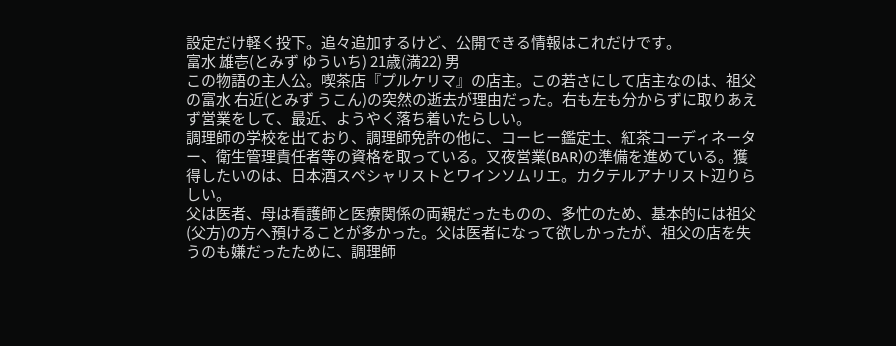設定だけ軽く投下。追々追加するけど、公開できる情報はこれだけです。
富水 雄壱(とみず ゆういち) 21歳(満22) 男
この物語の主人公。喫茶店『プルケリマ』の店主。この若さにして店主なのは、祖父の富水 右近(とみず うこん)の突然の逝去が理由だった。右も左も分からずに取りあえず営業をして、最近、ようやく落ち着いたらしい。
調理師の学校を出ており、調理師免許の他に、コーヒー鑑定士、紅茶コーディネーター、衛生管理責任者等の資格を取っている。又夜営業(BAR)の準備を進めている。獲得したいのは、日本酒スペシャリストとワインソムリエ。カクテルアナリスト辺りらしい。
父は医者、母は看護師と医療関係の両親だったものの、多忙のため、基本的には祖父(父方)の方へ預けることが多かった。父は医者になって欲しかったが、祖父の店を失うのも嫌だったために、調理師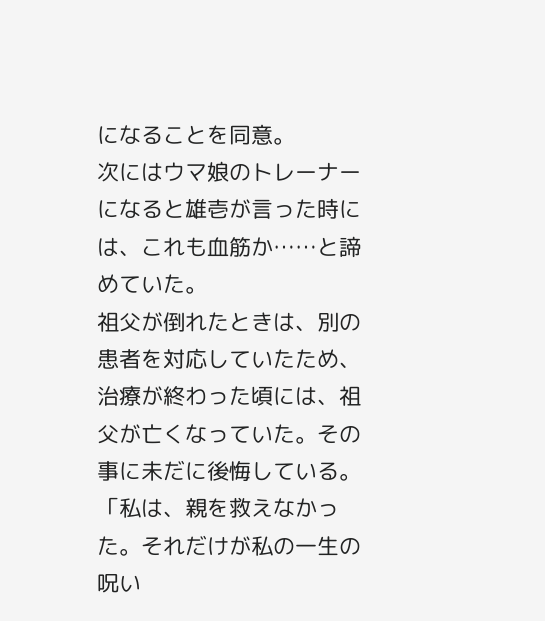になることを同意。
次にはウマ娘のトレーナーになると雄壱が言った時には、これも血筋か……と諦めていた。
祖父が倒れたときは、別の患者を対応していたため、治療が終わった頃には、祖父が亡くなっていた。その事に未だに後悔している。
「私は、親を救えなかった。それだけが私の一生の呪い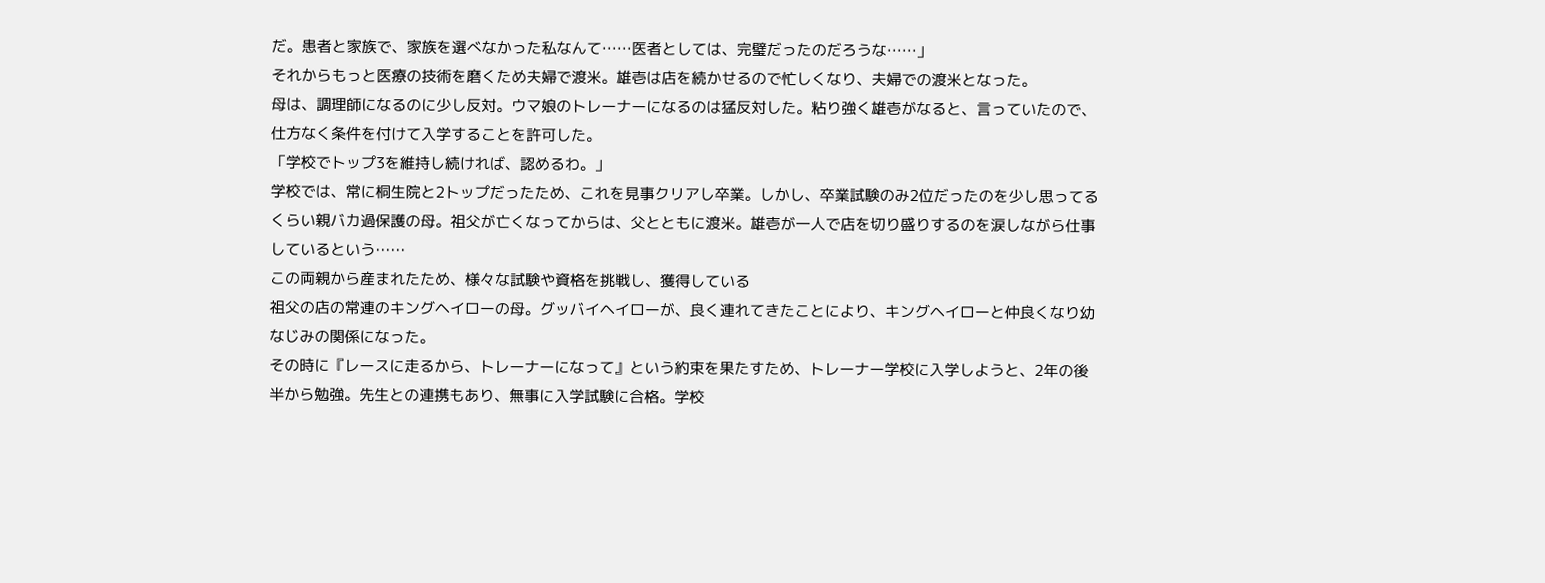だ。患者と家族で、家族を選べなかった私なんて……医者としては、完璧だったのだろうな……」
それからもっと医療の技術を磨くため夫婦で渡米。雄壱は店を続かせるので忙しくなり、夫婦での渡米となった。
母は、調理師になるのに少し反対。ウマ娘のトレーナーになるのは猛反対した。粘り強く雄壱がなると、言っていたので、仕方なく条件を付けて入学することを許可した。
「学校でトップ3を維持し続ければ、認めるわ。」
学校では、常に桐生院と2トップだったため、これを見事クリアし卒業。しかし、卒業試験のみ2位だったのを少し思ってるくらい親バカ過保護の母。祖父が亡くなってからは、父とともに渡米。雄壱が一人で店を切り盛りするのを涙しながら仕事しているという……
この両親から産まれたため、様々な試験や資格を挑戦し、獲得している
祖父の店の常連のキングヘイローの母。グッバイヘイローが、良く連れてきたことにより、キングヘイローと仲良くなり幼なじみの関係になった。
その時に『レースに走るから、トレーナーになって』という約束を果たすため、トレーナー学校に入学しようと、2年の後半から勉強。先生との連携もあり、無事に入学試験に合格。学校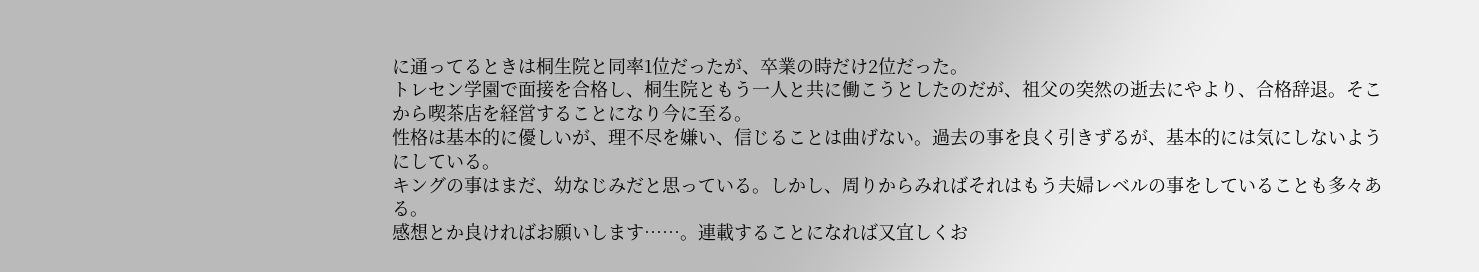に通ってるときは桐生院と同率1位だったが、卒業の時だけ2位だった。
トレセン学園で面接を合格し、桐生院ともう一人と共に働こうとしたのだが、祖父の突然の逝去にやより、合格辞退。そこから喫茶店を経営することになり今に至る。
性格は基本的に優しいが、理不尽を嫌い、信じることは曲げない。過去の事を良く引きずるが、基本的には気にしないようにしている。
キングの事はまだ、幼なじみだと思っている。しかし、周りからみればそれはもう夫婦レベルの事をしていることも多々ある。
感想とか良ければお願いします……。連載することになれば又宜しくお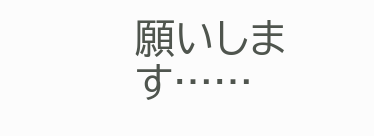願いします……